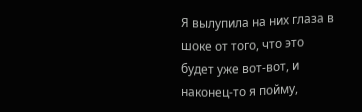Я вылупила на них глаза в шоке от того, что это будет уже вот-вот, и наконец-то я пойму,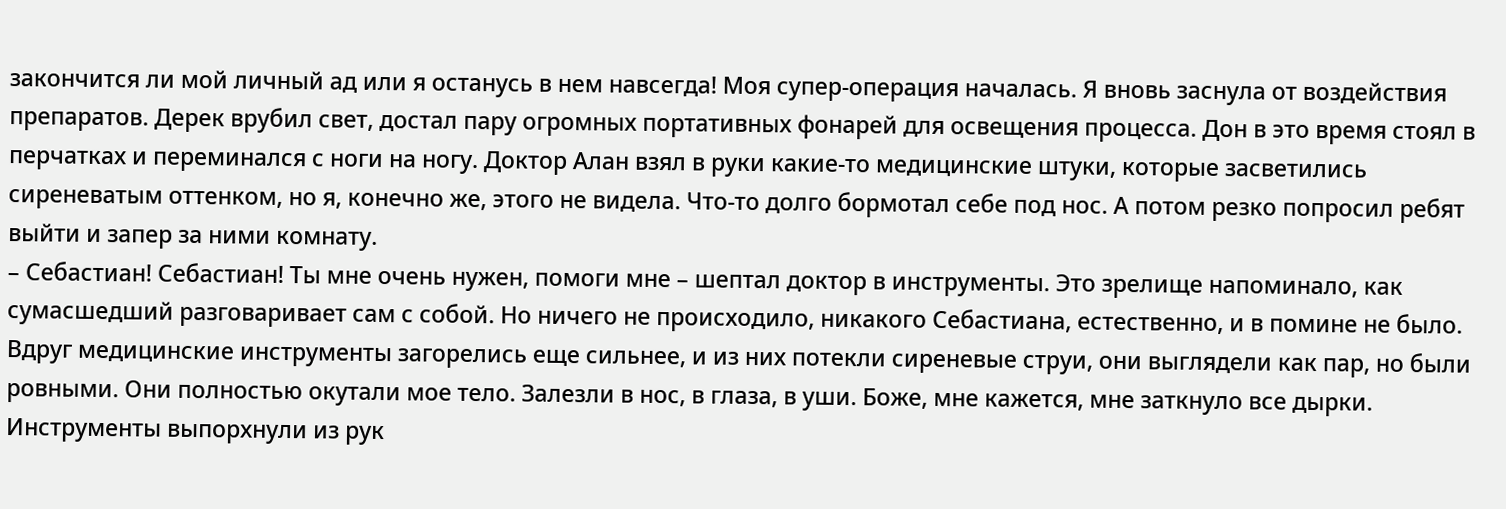закончится ли мой личный ад или я останусь в нем навсегда! Моя супер-операция началась. Я вновь заснула от воздействия препаратов. Дерек врубил свет, достал пару огромных портативных фонарей для освещения процесса. Дон в это время стоял в перчатках и переминался с ноги на ногу. Доктор Алан взял в руки какие-то медицинские штуки, которые засветились сиреневатым оттенком, но я, конечно же, этого не видела. Что-то долго бормотал себе под нос. А потом резко попросил ребят выйти и запер за ними комнату.
– Себастиан! Себастиан! Ты мне очень нужен, помоги мне – шептал доктор в инструменты. Это зрелище напоминало, как сумасшедший разговаривает сам с собой. Но ничего не происходило, никакого Себастиана, естественно, и в помине не было.
Вдруг медицинские инструменты загорелись еще сильнее, и из них потекли сиреневые струи, они выглядели как пар, но были ровными. Они полностью окутали мое тело. Залезли в нос, в глаза, в уши. Боже, мне кажется, мне заткнуло все дырки. Инструменты выпорхнули из рук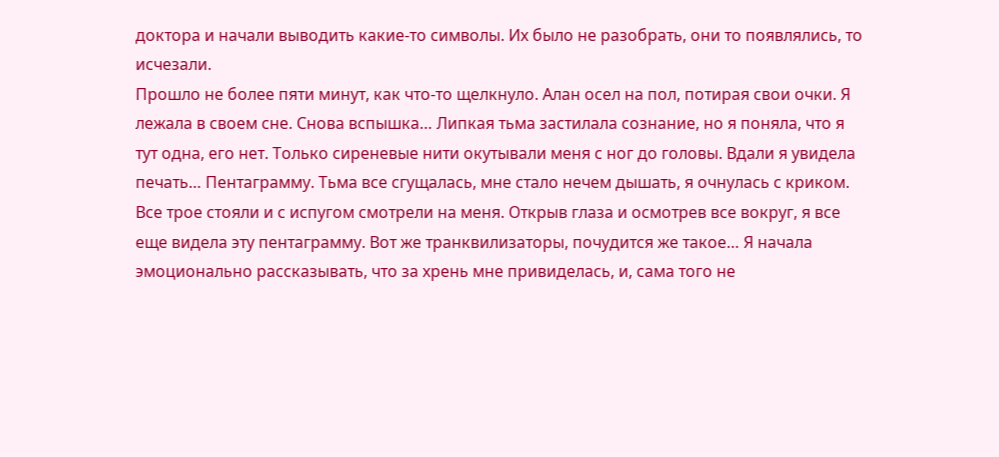доктора и начали выводить какие-то символы. Их было не разобрать, они то появлялись, то исчезали.
Прошло не более пяти минут, как что-то щелкнуло. Алан осел на пол, потирая свои очки. Я лежала в своем сне. Снова вспышка… Липкая тьма застилала сознание, но я поняла, что я тут одна, его нет. Только сиреневые нити окутывали меня с ног до головы. Вдали я увидела печать… Пентаграмму. Тьма все сгущалась, мне стало нечем дышать, я очнулась с криком. Все трое стояли и с испугом смотрели на меня. Открыв глаза и осмотрев все вокруг, я все еще видела эту пентаграмму. Вот же транквилизаторы, почудится же такое… Я начала эмоционально рассказывать, что за хрень мне привиделась, и, сама того не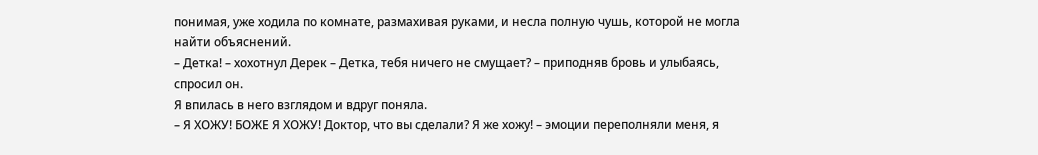понимая, уже ходила по комнате, размахивая руками, и несла полную чушь, которой не могла найти объяснений.
– Детка! – хохотнул Дерек – Детка, тебя ничего не смущает? – приподняв бровь и улыбаясь, спросил он.
Я впилась в него взглядом и вдруг поняла.
– Я ХОЖУ! БОЖЕ Я ХОЖУ! Доктор, что вы сделали? Я же хожу! – эмоции переполняли меня, я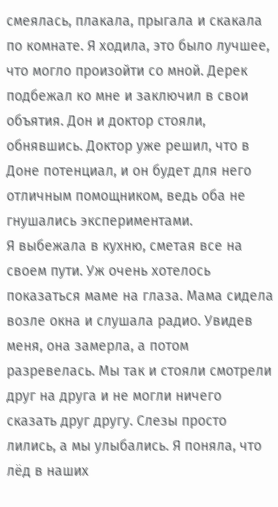смеялась, плакала, прыгала и скакала по комнате. Я ходила, это было лучшее, что могло произойти со мной. Дерек подбежал ко мне и заключил в свои объятия. Дон и доктор стояли, обнявшись. Доктор уже решил, что в Доне потенциал, и он будет для него отличным помощником, ведь оба не гнушались экспериментами.
Я выбежала в кухню, сметая все на своем пути. Уж очень хотелось показаться маме на глаза. Мама сидела возле окна и слушала радио. Увидев меня, она замерла, а потом разревелась. Мы так и стояли смотрели друг на друга и не могли ничего сказать друг другу. Слезы просто лились, а мы улыбались. Я поняла, что лёд в наших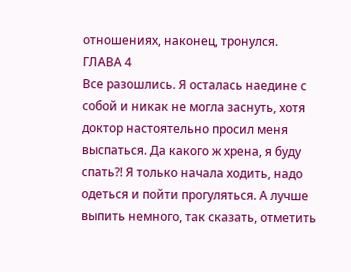отношениях, наконец, тронулся.
ГЛАВА 4
Все разошлись. Я осталась наедине с собой и никак не могла заснуть, хотя доктор настоятельно просил меня выспаться. Да какого ж хрена, я буду спать?! Я только начала ходить, надо одеться и пойти прогуляться. А лучше выпить немного, так сказать, отметить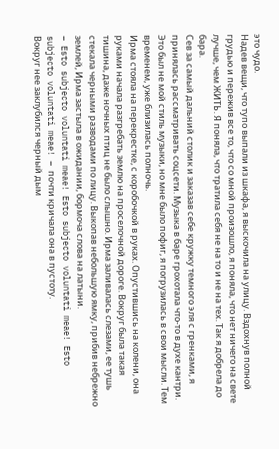это чудо.
Надев вещи, что тупо выпали из шкафа, я выскочила на улицу. Вздохнув полной грудью и пережив все то, что со мной произошло, я поняла, что нет ничего на свете лучше, чем ЖИТЬ. Я поняла, что тратила себя не на то и не на тех. Так я добрела до бара.
Сев за самый дальний столик и заказав себе кружку темного эля с гренками, я принялась рассматривать соцсети. Музыка в баре грохотала что-то в духе кантри. Это был не мой стиль музыки, но мне было пофиг, я погрузилась в свои мысли. Тем временем, уже близилась полночь.
Ирма стояла на перекрестке, с коробочкой в руках. Опустившись на колени, она руками начала разгребать землю на проселочной дороге. Вокруг была такая тишина, даже ночных птиц не было слышно. Ирма заливалась слезами, ее тушь стекала черными разводами по лицу. Выкопав небольшую ямку, прибив небрежно землей, Ирма застыла в ожидании, бормоча слова на латыни.
– Esto subjecto voluntati meae! Esto subjecto voluntati meae! Esto subjecto voluntati meae! – почти кричала она в пустоту.
Вокруг нее заклубился черный дым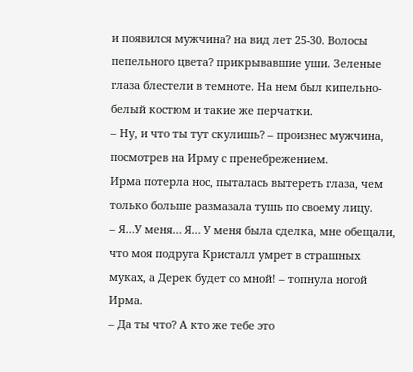и появился мужчина? на вид лет 25-30. Волосы пепельного цвета? прикрывавшие уши. Зеленые глаза блестели в темноте. На нем был кипельно-белый костюм и такие же перчатки.
– Ну, и что ты тут скулишь? – произнес мужчина, посмотрев на Ирму с пренебрежением.
Ирма потерла нос, пыталась вытереть глаза, чем только больше размазала тушь по своему лицу.
– Я…У меня… Я… У меня была сделка, мне обещали, что моя подруга Кристалл умрет в страшных муках, а Дерек будет со мной! – топнула ногой Ирма.
– Да ты что? А кто же тебе это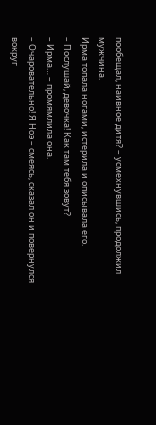пообещал, наивное дитя? – усмехнувшись, продолжил мужчина.
Ирма топала ногами, истерила и описывала его.
– Послушай, девочка! Как там тебя зовут?
– Ирма… – промямлила она.
– Очаровательно! Я Ноэ – смеясь, сказал он и повернулся вокруг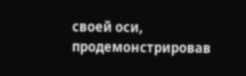своей оси, продемонстрировав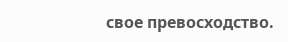свое превосходство.